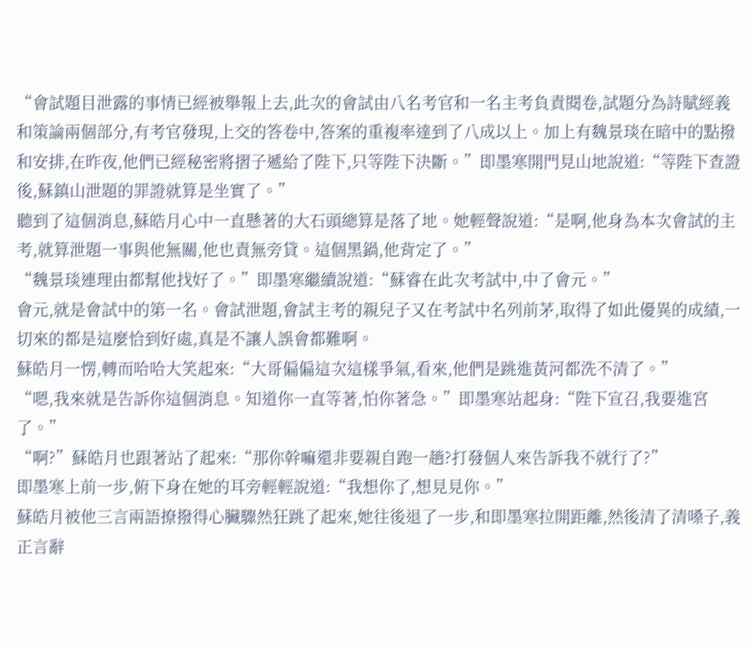“會試題目泄露的事情已經被舉報上去,此次的會試由八名考官和一名主考負責閱卷,試題分為詩賦經義和策論兩個部分,有考官發現,上交的答卷中,答案的重複率達到了八成以上。加上有魏景琰在暗中的點撥和安排,在昨夜,他們已經秘密將摺子遞給了陛下,只等陛下決斷。”即墨寒開門見山地說道:“等陛下查證後,蘇鎮山泄題的罪證就算是坐實了。”
聽到了這個消息,蘇皓月心中一直懸著的大石頭總算是落了地。她輕聲說道:“是啊,他身為本次會試的主考,就算泄題一事與他無關,他也責無旁貸。這個黑鍋,他背定了。”
“魏景琰連理由都幫他找好了。”即墨寒繼續說道:“蘇睿在此次考試中,中了會元。”
會元,就是會試中的第一名。會試泄題,會試主考的親兒子又在考試中名列前茅,取得了如此優異的成績,一切來的都是這麼恰到好處,真是不讓人誤會都難啊。
蘇皓月一愣,轉而哈哈大笑起來:“大哥偏偏這次這樣爭氣,看來,他們是跳進黃河都洗不清了。”
“嗯,我來就是告訴你這個消息。知道你一直等著,怕你著急。”即墨寒站起身:“陛下宣召,我要進宮了。”
“啊?”蘇皓月也跟著站了起來:“那你幹嘛還非要親自跑一趟?打發個人來告訴我不就行了?”
即墨寒上前一步,俯下身在她的耳旁輕輕說道:“我想你了,想見見你。”
蘇皓月被他三言兩語撩撥得心臟驟然狂跳了起來,她往後退了一步,和即墨寒拉開距離,然後清了清嗓子,義正言辭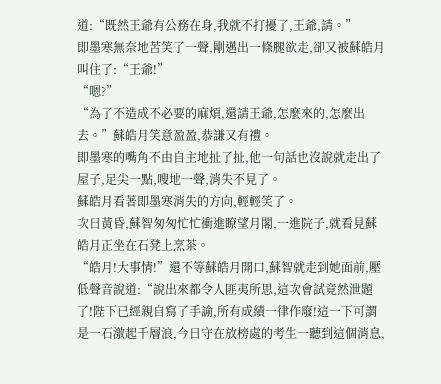道:“既然王爺有公務在身,我就不打擾了,王爺,請。”
即墨寒無奈地苦笑了一聲,剛邁出一條腿欲走,卻又被蘇皓月叫住了:“王爺!”
“嗯?”
“為了不造成不必要的麻煩,還請王爺,怎麼來的,怎麼出去。”蘇皓月笑意盈盈,恭謙又有禮。
即墨寒的嘴角不由自主地扯了扯,他一句話也沒說就走出了屋子,足尖一點,嗖地一聲,消失不見了。
蘇皓月看著即墨寒消失的方向,輕輕笑了。
次日黃昏,蘇智匆匆忙忙衝進瞭望月閣,一進院子,就看見蘇皓月正坐在石凳上烹茶。
“皓月!大事情!”還不等蘇皓月開口,蘇智就走到她面前,壓低聲音說道:“說出來都令人匪夷所思,這次會試竟然泄題了!陛下已經親自寫了手諭,所有成績一律作廢!這一下可謂是一石激起千層浪,今日守在放榜處的考生一聽到這個消息,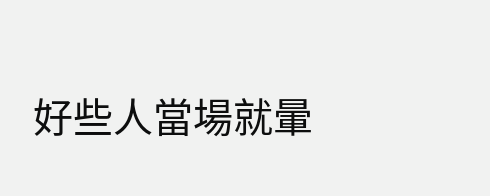好些人當場就暈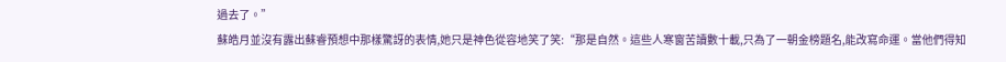過去了。”
蘇皓月並沒有露出蘇睿預想中那樣驚訝的表情,她只是神色從容地笑了笑:“那是自然。這些人寒窗苦讀數十載,只為了一朝金榜題名,能改寫命運。當他們得知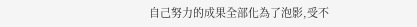自己努力的成果全部化為了泡影,受不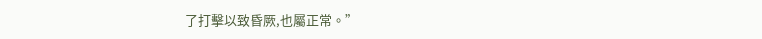了打擊以致昏厥,也屬正常。”